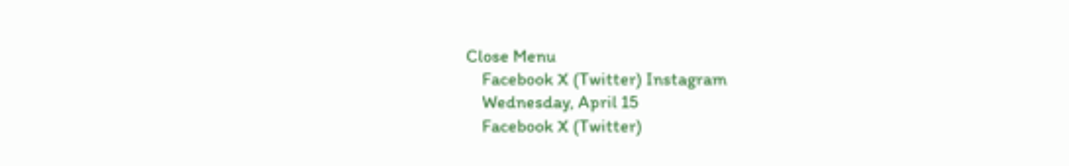Close Menu
    Facebook X (Twitter) Instagram
    Wednesday, April 15
    Facebook X (Twitter)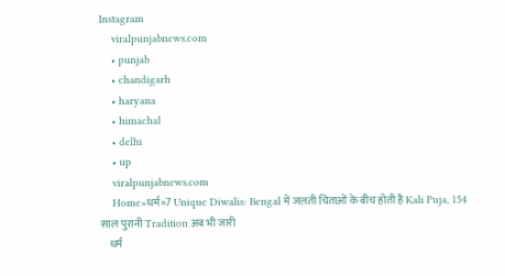Instagram
    viralpunjabnews.com
    • punjab
    • chandigarh
    • haryana
    • himachal
    • delhi
    • up
    viralpunjabnews.com
    Home»धर्म»7 Unique Diwalis: Bengal में जलती चिताओं के बीच होती है Kali Puja, 154 साल पुरानी Tradition अब भी जारी
    धर्म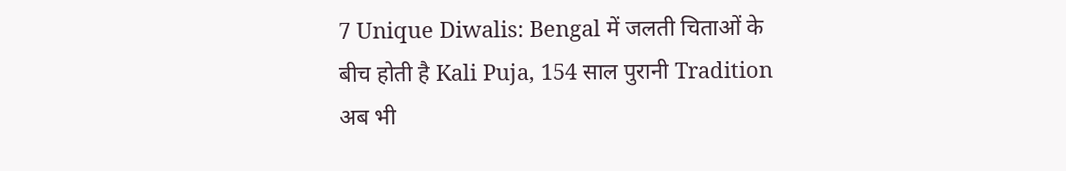7 Unique Diwalis: Bengal में जलती चिताओं के बीच होती है Kali Puja, 154 साल पुरानी Tradition अब भी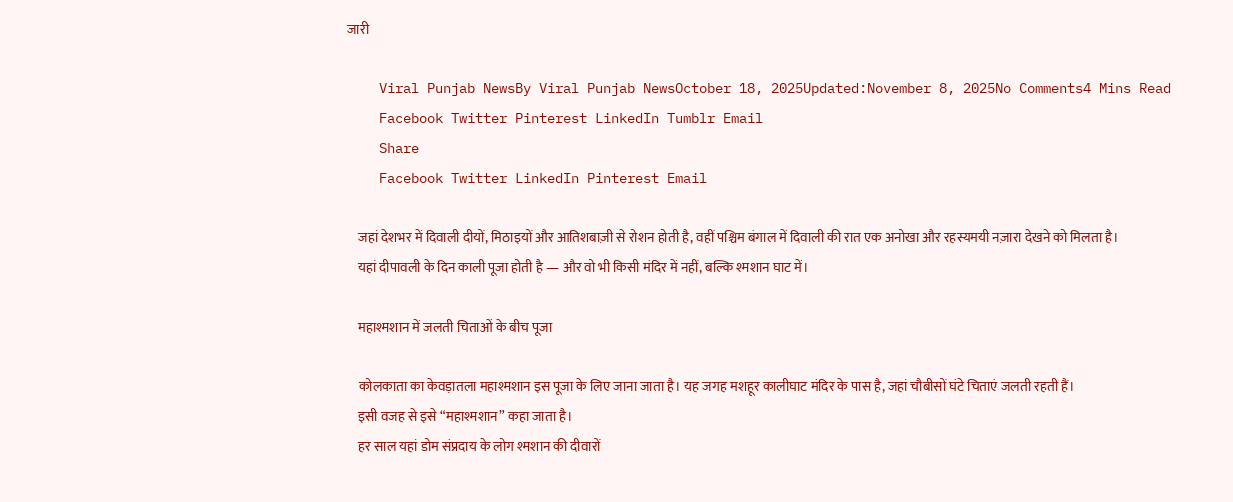जारी

    Viral Punjab NewsBy Viral Punjab NewsOctober 18, 2025Updated:November 8, 2025No Comments4 Mins Read
    Facebook Twitter Pinterest LinkedIn Tumblr Email
    Share
    Facebook Twitter LinkedIn Pinterest Email

    जहां देशभर में दिवाली दीयों, मिठाइयों और आतिशबाज़ी से रोशन होती है, वहीं पश्चिम बंगाल में दिवाली की रात एक अनोखा और रहस्यमयी नज़ारा देखने को मिलता है।
    यहां दीपावली के दिन काली पूजा होती है — और वो भी किसी मंदिर में नहीं, बल्कि श्मशान घाट में।

    महाश्मशान में जलती चिताओं के बीच पूजा

    कोलकाता का केवड़ातला महाश्मशान इस पूजा के लिए जाना जाता है। यह जगह मशहूर कालीघाट मंदिर के पास है, जहां चौबीसों घंटे चिताएं जलती रहती हैं।
    इसी वजह से इसे “महाश्मशान” कहा जाता है।
    हर साल यहां डोम संप्रदाय के लोग श्मशान की दीवारों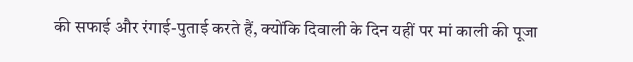की सफाई और रंगाई-पुताई करते हैं, क्योंकि दिवाली के दिन यहीं पर मां काली की पूजा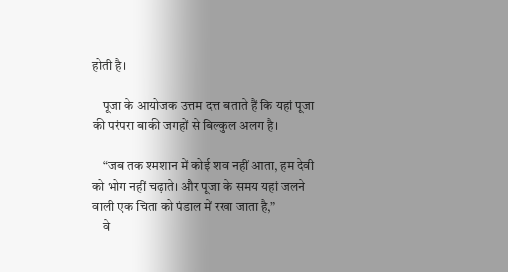होती है।

    पूजा के आयोजक उत्तम दत्त बताते हैं कि यहां पूजा की परंपरा बाकी जगहों से बिल्कुल अलग है।

    “जब तक श्मशान में कोई शव नहीं आता, हम देवी को भोग नहीं चढ़ाते। और पूजा के समय यहां जलने वाली एक चिता को पंडाल में रखा जाता है,”
    वे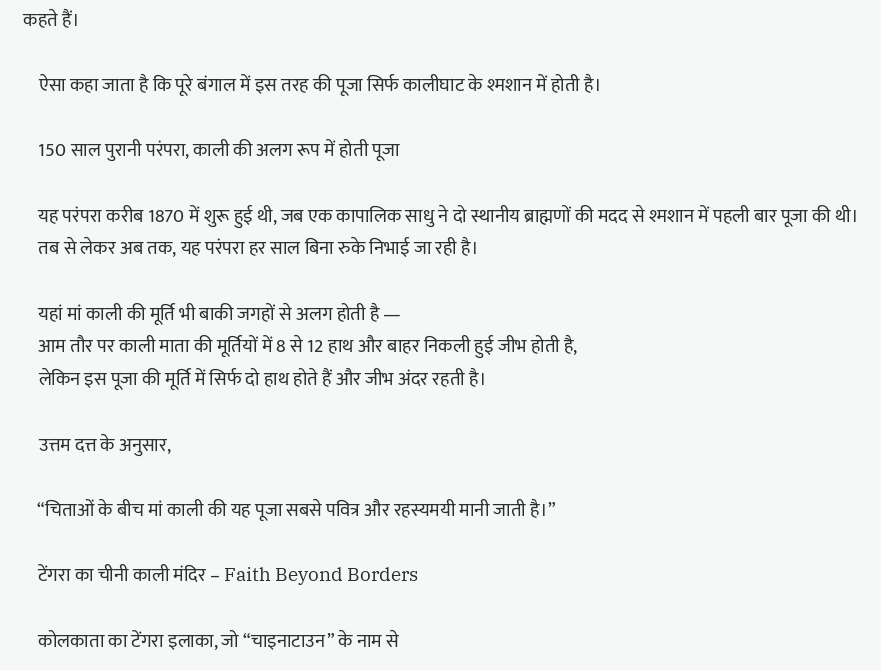कहते हैं।

    ऐसा कहा जाता है कि पूरे बंगाल में इस तरह की पूजा सिर्फ कालीघाट के श्मशान में होती है।

    150 साल पुरानी परंपरा, काली की अलग रूप में होती पूजा

    यह परंपरा करीब 1870 में शुरू हुई थी, जब एक कापालिक साधु ने दो स्थानीय ब्राह्मणों की मदद से श्मशान में पहली बार पूजा की थी।
    तब से लेकर अब तक, यह परंपरा हर साल बिना रुके निभाई जा रही है।

    यहां मां काली की मूर्ति भी बाकी जगहों से अलग होती है —
    आम तौर पर काली माता की मूर्तियों में 8 से 12 हाथ और बाहर निकली हुई जीभ होती है,
    लेकिन इस पूजा की मूर्ति में सिर्फ दो हाथ होते हैं और जीभ अंदर रहती है।

    उत्तम दत्त के अनुसार,

    “चिताओं के बीच मां काली की यह पूजा सबसे पवित्र और रहस्यमयी मानी जाती है।”

    टेंगरा का चीनी काली मंदिर – Faith Beyond Borders

    कोलकाता का टेंगरा इलाका, जो “चाइनाटाउन” के नाम से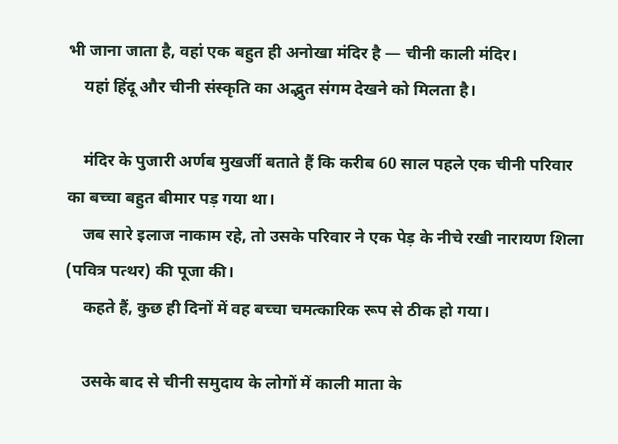भी जाना जाता है, वहां एक बहुत ही अनोखा मंदिर है — चीनी काली मंदिर।
    यहां हिंदू और चीनी संस्कृति का अद्भुत संगम देखने को मिलता है।

    मंदिर के पुजारी अर्णब मुखर्जी बताते हैं कि करीब 60 साल पहले एक चीनी परिवार का बच्चा बहुत बीमार पड़ गया था।
    जब सारे इलाज नाकाम रहे, तो उसके परिवार ने एक पेड़ के नीचे रखी नारायण शिला (पवित्र पत्थर) की पूजा की।
    कहते हैं, कुछ ही दिनों में वह बच्चा चमत्कारिक रूप से ठीक हो गया।

    उसके बाद से चीनी समुदाय के लोगों में काली माता के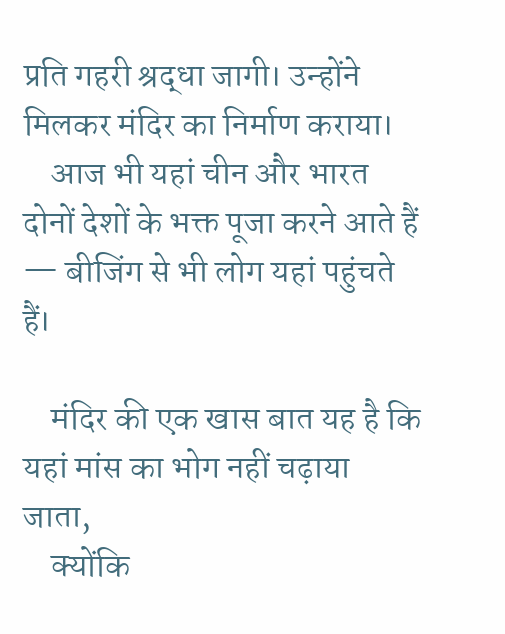प्रति गहरी श्रद्धा जागी। उन्होंने मिलकर मंदिर का निर्माण कराया।
    आज भी यहां चीन और भारत दोनों देशों के भक्त पूजा करने आते हैं — बीजिंग से भी लोग यहां पहुंचते हैं।

    मंदिर की एक खास बात यह है कि यहां मांस का भोग नहीं चढ़ाया जाता,
    क्योंकि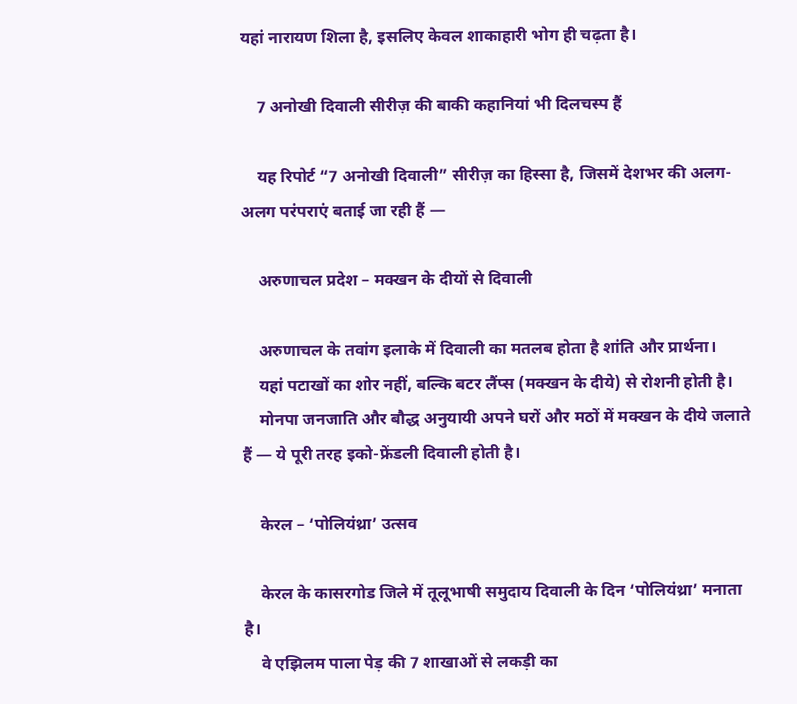यहां नारायण शिला है, इसलिए केवल शाकाहारी भोग ही चढ़ता है।

    7 अनोखी दिवाली सीरीज़ की बाकी कहानियां भी दिलचस्प हैं

    यह रिपोर्ट “7 अनोखी दिवाली” सीरीज़ का हिस्सा है, जिसमें देशभर की अलग-अलग परंपराएं बताई जा रही हैं —

    अरुणाचल प्रदेश – मक्खन के दीयों से दिवाली

    अरुणाचल के तवांग इलाके में दिवाली का मतलब होता है शांति और प्रार्थना।
    यहां पटाखों का शोर नहीं, बल्कि बटर लैंप्स (मक्खन के दीये) से रोशनी होती है।
    मोनपा जनजाति और बौद्ध अनुयायी अपने घरों और मठों में मक्खन के दीये जलाते हैं — ये पूरी तरह इको-फ्रेंडली दिवाली होती है।

    केरल – ‘पोलियंथ्रा’ उत्सव

    केरल के कासरगोड जिले में तूलूभाषी समुदाय दिवाली के दिन ‘पोलियंथ्रा’ मनाता है।
    वे एझिलम पाला पेड़ की 7 शाखाओं से लकड़ी का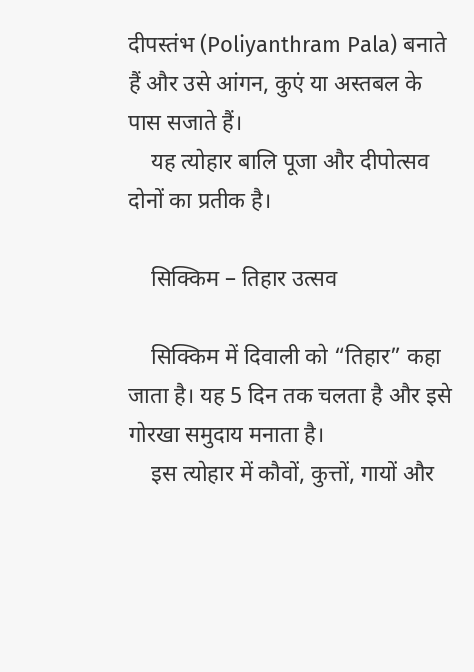दीपस्तंभ (Poliyanthram Pala) बनाते हैं और उसे आंगन, कुएं या अस्तबल के पास सजाते हैं।
    यह त्योहार बालि पूजा और दीपोत्सव दोनों का प्रतीक है।

    सिक्किम – तिहार उत्सव

    सिक्किम में दिवाली को “तिहार” कहा जाता है। यह 5 दिन तक चलता है और इसे गोरखा समुदाय मनाता है।
    इस त्योहार में कौवों, कुत्तों, गायों और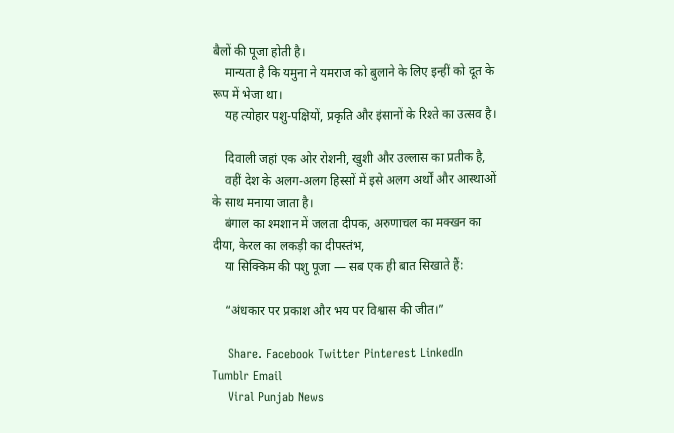बैलों की पूजा होती है।
    मान्यता है कि यमुना ने यमराज को बुलाने के लिए इन्हीं को दूत के रूप में भेजा था।
    यह त्योहार पशु-पक्षियों, प्रकृति और इंसानों के रिश्ते का उत्सव है।

    दिवाली जहां एक ओर रोशनी, खुशी और उल्लास का प्रतीक है,
    वहीं देश के अलग-अलग हिस्सों में इसे अलग अर्थों और आस्थाओं के साथ मनाया जाता है।
    बंगाल का श्मशान में जलता दीपक, अरुणाचल का मक्खन का दीया, केरल का लकड़ी का दीपस्तंभ,
    या सिक्किम की पशु पूजा — सब एक ही बात सिखाते हैं:

    “अंधकार पर प्रकाश और भय पर विश्वास की जीत।”

    Share. Facebook Twitter Pinterest LinkedIn Tumblr Email
    Viral Punjab News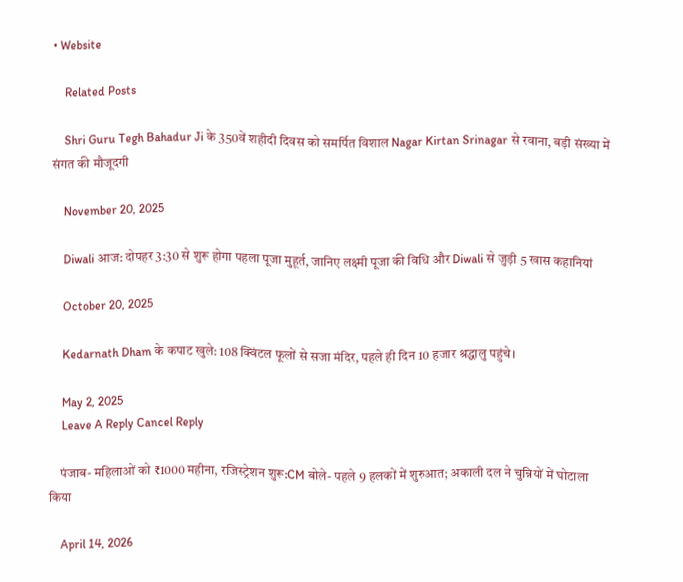• Website

    Related Posts

    Shri Guru Tegh Bahadur Ji के 350वें शहीदी दिवस को समर्पित विशाल Nagar Kirtan Srinagar से रवाना, बड़ी संख्या में संगत की मौजूदगी

    November 20, 2025

    Diwali आज: दोपहर 3:30 से शुरू होगा पहला पूजा मुहूर्त, जानिए लक्ष्मी पूजा की विधि और Diwali से जुड़ी 5 खास कहानियां

    October 20, 2025

    Kedarnath Dham के कपाट खुले: 108 क्विंटल फूलों से सजा मंदिर, पहले ही दिन 10 हजार श्रद्धालु पहुंचे।

    May 2, 2025
    Leave A Reply Cancel Reply

    पंजाब- महिलाओं को ₹1000 महीना, रजिस्ट्रेशन शुरू:CM बोले- पहले 9 हलकों में शुरुआत; अकाली दल ने चुन्नियों में घोटाला किया

    April 14, 2026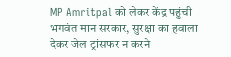MP Amritpal को लेकर केंद्र पहुंची भगवंत मान सरकार, सुरक्षा का हवाला देकर जेल ट्रांसफर न करने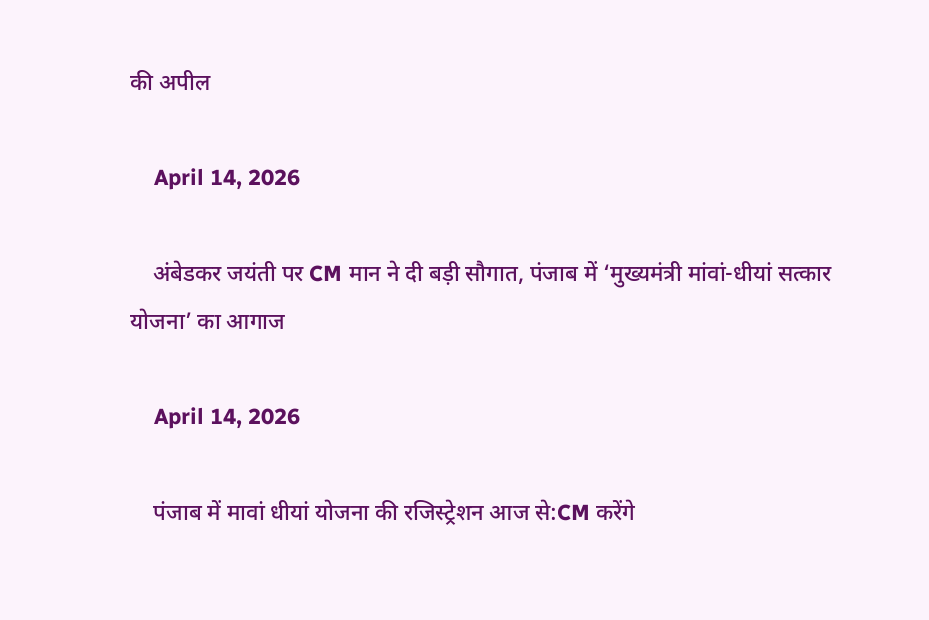की अपील

    April 14, 2026

    अंबेडकर जयंती पर CM मान ने दी बड़ी सौगात, पंजाब में ‘मुख्यमंत्री मांवां-धीयां सत्कार योजना’ का आगाज

    April 14, 2026

    पंजाब में मावां धीयां योजना की रजिस्ट्रेशन आज से:CM करेंगे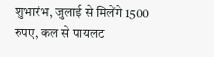शुभारंभ, जुलाई से मिलेंगे 1500 रुपए, कल से पायलट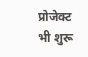प्रोजेक्ट भी शुरू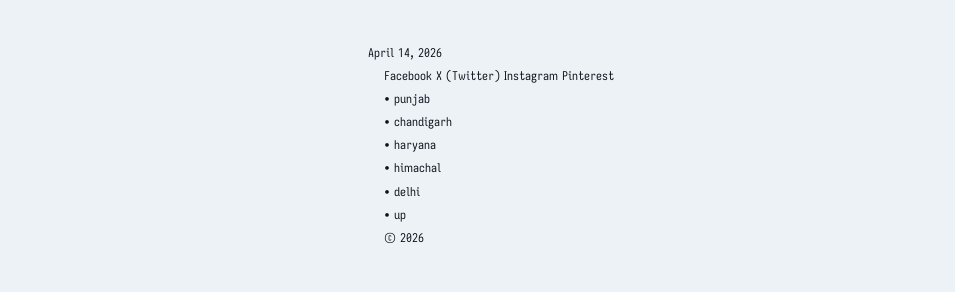April 14, 2026
    Facebook X (Twitter) Instagram Pinterest
    • punjab
    • chandigarh
    • haryana
    • himachal
    • delhi
    • up
    © 2026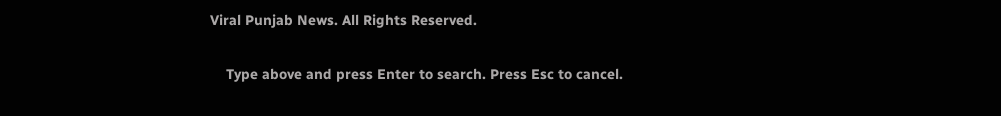Viral Punjab News. All Rights Reserved.

    Type above and press Enter to search. Press Esc to cancel.